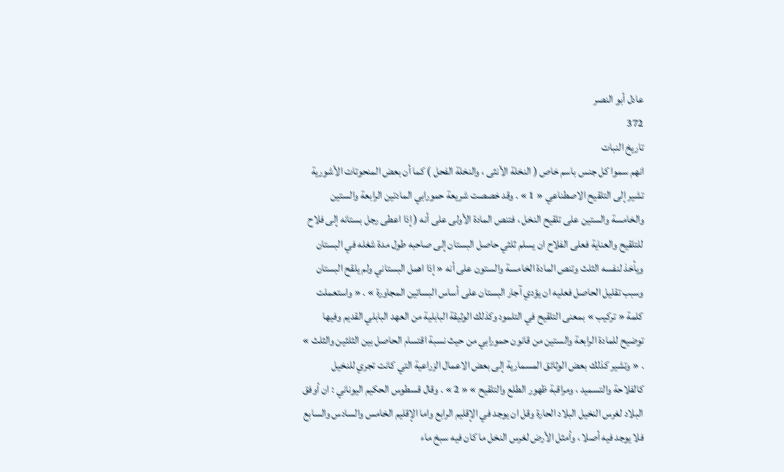عادل أبو النصر
372
تاريخ النبات
انهم سموا كل جنس باسم خاص ( النخلة الأنثى ، والنخلة الفحل ) كما أن بعض المنحوتات الأشورية تشير إلى التلقيح الاصطناعي « 1 » . وقد خصصت شريعة حمورابي المادتين الرابعة والستين والخامسة والستين على تلقيح النخل ، فتنص المادة الأولى على أنه ( إذا اعطى رجل بستانه إلى فلاح للتلقيح والعناية فعلى الفلاح ان يسلم ثلثي حاصل البستان إلى صاحبه طول مدة شغله في البستان ويأخذ لنفسه الثلث وتنص المادة الخامسة والستون على أنه « إذا اهمل البستاني ولم يلقح البستان وسبب تقليل الحاصل فعليه ان يؤدي آجار البستان على أساس البساتين المجاورة » . « واستعملت كلمة « تركيب » بمعنى التلقيح في التلمود وكذلك الوثيقة البابلية من العهد البابلي القديم وفيها توضيح للمادة الرابعة والستين من قانون حمورابي من حيث نسبة اقتسام الحاصل بين الثلثين والثلث » . « وتشير كذلك بعض الوثائق المسمارية إلى بعض الاعمال الزراعية التي كانت تجري للنخيل كالفلاحة والتسميد ، ومراقبة ظهور الطلع والتلقيح » « 2 » . وقال قسطوس الحكيم اليوناني : ان أوفق البلاد لغرس النخيل البلاد الحارة وقل ان يوجد في الإقليم الرابع واما الإقليم الخامس والسادس والسابع فلا يوجد فيه أصلا ، وأمثل الأرض لغرس النخل ما كان فيه سبخ ماء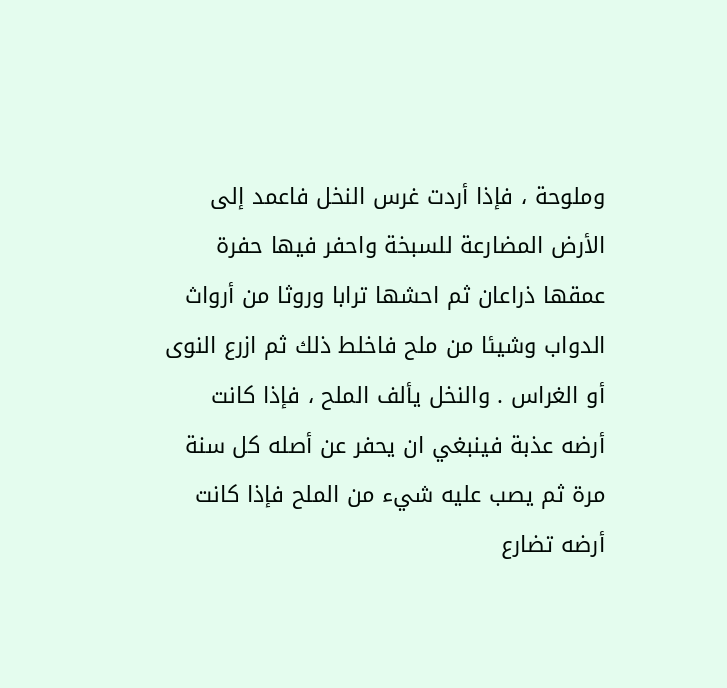وملوحة ، فإذا أردت غرس النخل فاعمد إلى الأرض المضارعة للسبخة واحفر فيها حفرة عمقها ذراعان ثم احشها ترابا وروثا من أرواث الدواب وشيئا من ملح فاخلط ذلك ثم ازرع النوى أو الغراس . والنخل يألف الملح ، فإذا كانت أرضه عذبة فينبغي ان يحفر عن أصله كل سنة مرة ثم يصب عليه شيء من الملح فإذا كانت أرضه تضارع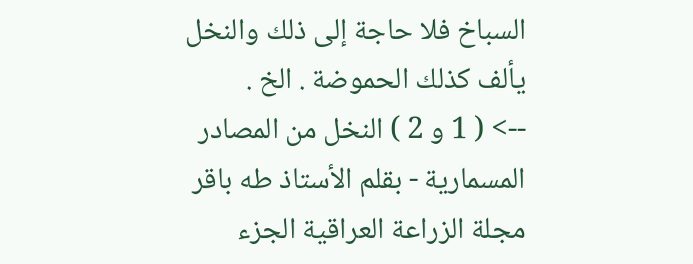السباخ فلا حاجة إلى ذلك والنخل يألف كذلك الحموضة . الخ .
--> ( 1 و 2 ) النخل من المصادر المسمارية - بقلم الأستاذ طه باقر مجلة الزراعة العراقية الجزء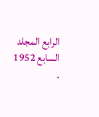الرابع المجلد السابع 1952 .